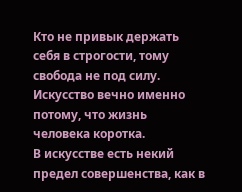Кто не привык держать себя в строгости, тому свобода не под силу.
Искусство вечно именно потому, что жизнь человека коротка.
В искусстве есть некий предел совершенства, как в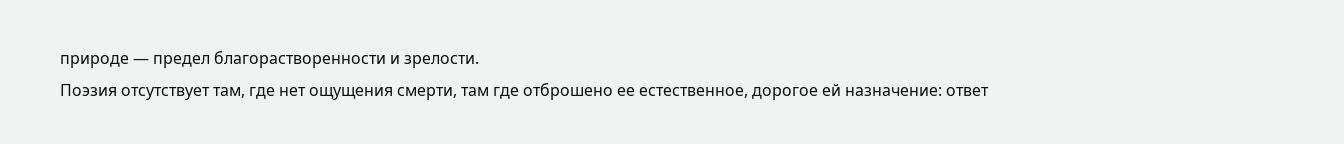природе — предел благорастворенности и зрелости.
Поэзия отсутствует там, где нет ощущения смерти, там где отброшено ее естественное, дорогое ей назначение: ответ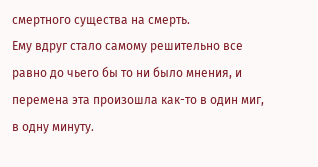смертного существа на смерть.
Ему вдруг стало самому решительно все равно до чьего бы то ни было мнения, и перемена эта произошла как-то в один миг, в одну минуту.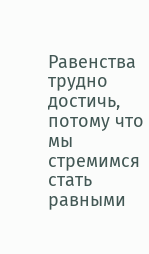Равенства трудно достичь, потому что мы стремимся стать равными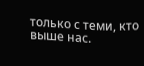только с теми, кто выше нас.